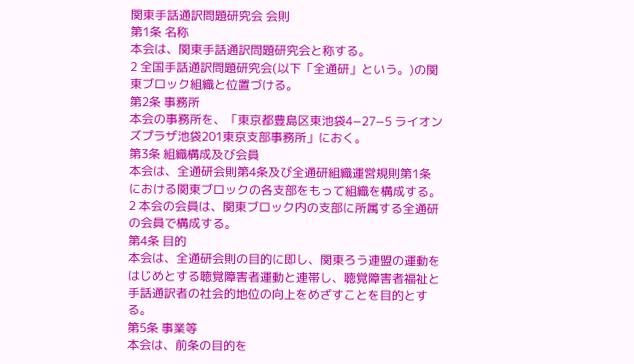関東手話通訳問題研究会 会則
第1条 名称
本会は、関東手話通訳問題研究会と称する。
2 全国手話通訳問題研究会(以下「全通研」という。)の関東ブロック組織と位置づける。
第2条 事務所
本会の事務所を、「東京都豊島区東池袋4−27−5 ライオンズプラザ池袋201東京支部事務所」におく。
第3条 組織構成及び会員
本会は、全通研会則第4条及び全通研組織運営規則第1条における関東ブロックの各支部をもって組織を構成する。
2 本会の会員は、関東ブロック内の支部に所属する全通研の会員で構成する。
第4条 目的
本会は、全通研会則の目的に即し、関東ろう連盟の運動をはじめとする聴覚障害者運動と連帯し、聴覚障害者福祉と手話通訳者の社会的地位の向上をめざすことを目的とする。
第5条 事業等
本会は、前条の目的を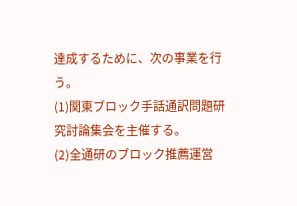達成するために、次の事業を行う。
(1)関東ブロック手話通訳問題研究討論集会を主催する。
(2)全通研のブロック推薦運営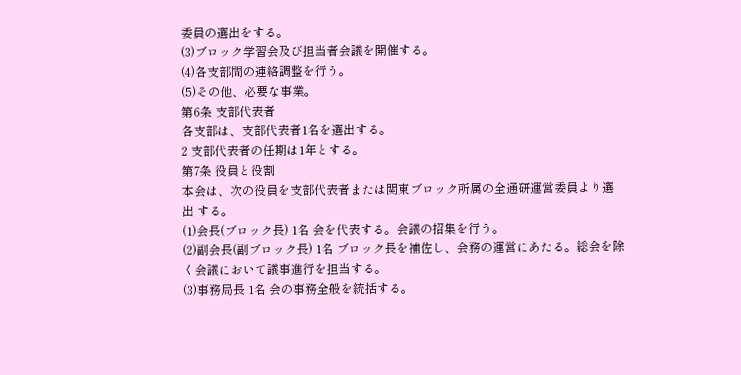委員の選出をする。
(3)ブロック学習会及び担当者会議を開催する。
(4)各支部間の連絡調整を行う。
(5)その他、必要な事業。
第6条 支部代表者
各支部は、支部代表者1名を選出する。
2 支部代表者の任期は1年とする。
第7条 役員と役割
本会は、次の役員を支部代表者または関東ブロック所属の全通研運営委員より選出 する。
(1)会長(ブロック長) 1名 会を代表する。会議の招集を行う。
(2)副会長(副ブロック長) 1名 ブロック長を補佐し、会務の運営にあたる。総会を除く会議において議事進行を担当する。
(3)事務局長 1名 会の事務全般を統括する。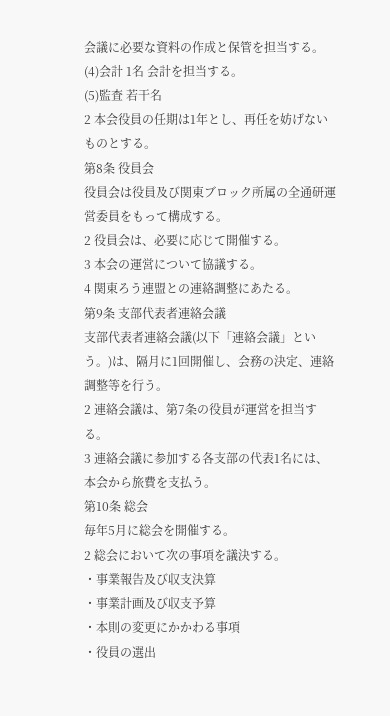会議に必要な資料の作成と保管を担当する。
(4)会計 1名 会計を担当する。
(5)監査 若干名
2 本会役員の任期は1年とし、再任を妨げないものとする。
第8条 役員会
役員会は役員及び関東ブロック所属の全通研運営委員をもって構成する。
2 役員会は、必要に応じて開催する。
3 本会の運営について協議する。
4 関東ろう連盟との連絡調整にあたる。
第9条 支部代表者連絡会議
支部代表者連絡会議(以下「連絡会議」という。)は、隔月に1回開催し、会務の決定、連絡調整等を行う。
2 連絡会議は、第7条の役員が運営を担当する。
3 連絡会議に参加する各支部の代表1名には、本会から旅費を支払う。
第10条 総会
毎年5月に総会を開催する。
2 総会において次の事項を議決する。
・事業報告及び収支決算
・事業計画及び収支予算
・本則の変更にかかわる事項
・役員の選出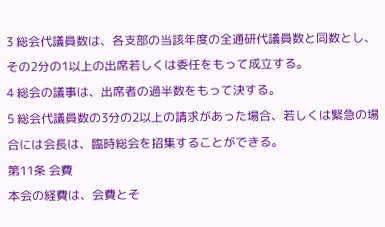3 総会代議員数は、各支部の当該年度の全通研代議員数と同数とし、その2分の1以上の出席若しくは委任をもって成立する。
4 総会の議事は、出席者の過半数をもって決する。
5 総会代議員数の3分の2以上の請求があった場合、若しくは緊急の場合には会長は、臨時総会を招集することができる。
第11条 会費
本会の経費は、会費とそ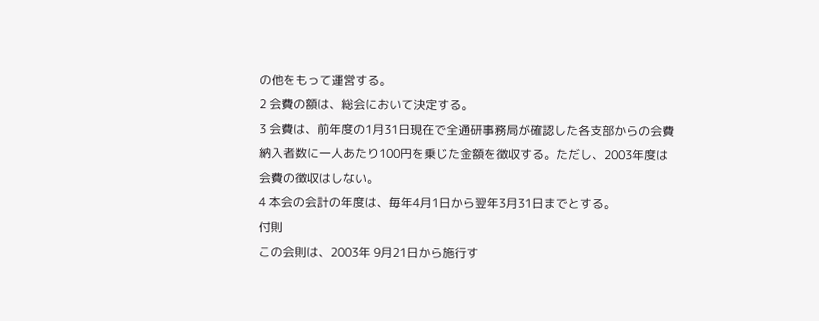の他をもって運営する。
2 会費の額は、総会において決定する。
3 会費は、前年度の1月31日現在で全通研事務局が確認した各支部からの会費納入者数に一人あたり100円を乗じた金額を徴収する。ただし、2003年度は会費の徴収はしない。
4 本会の会計の年度は、毎年4月1日から翌年3月31日までとする。
付則
この会則は、2003年 9月21日から施行す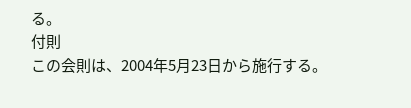る。
付則
この会則は、2004年5月23日から施行する。